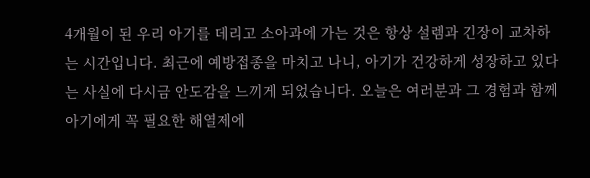4개월이 된 우리 아기를 데리고 소아과에 가는 것은 항상 설렘과 긴장이 교차하는 시간입니다. 최근에 예방접종을 마치고 나니, 아기가 건강하게 성장하고 있다는 사실에 다시금 안도감을 느끼게 되었습니다. 오늘은 여러분과 그 경험과 함께 아기에게 꼭 필요한 해열제에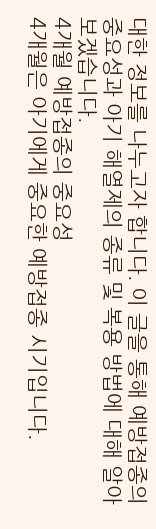대한 정보를 나누고자 합니다. 이 글을 통해 예방접종의 중요성과 아기 해열제의 종류 및 복용 방법에 대해 알아보겠습니다.
4개월 예방접종의 중요성
4개월은 아기에게 중요한 예방접종 시기입니다.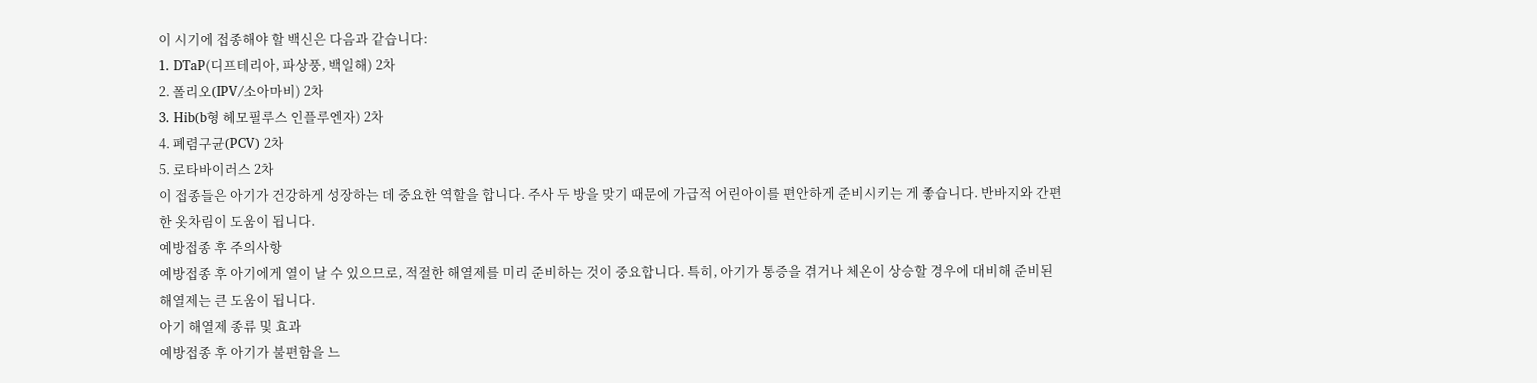이 시기에 접종해야 할 백신은 다음과 같습니다:
1. DTaP(디프테리아, 파상풍, 백일해) 2차
2. 폴리오(IPV/소아마비) 2차
3. Hib(b형 헤모필루스 인플루엔자) 2차
4. 폐렴구균(PCV) 2차
5. 로타바이러스 2차
이 접종들은 아기가 건강하게 성장하는 데 중요한 역할을 합니다. 주사 두 방을 맞기 때문에 가급적 어린아이를 편안하게 준비시키는 게 좋습니다. 반바지와 간편한 옷차림이 도움이 됩니다.
예방접종 후 주의사항
예방접종 후 아기에게 열이 날 수 있으므로, 적절한 해열제를 미리 준비하는 것이 중요합니다. 특히, 아기가 통증을 겪거나 체온이 상승할 경우에 대비해 준비된 해열제는 큰 도움이 됩니다.
아기 해열제 종류 및 효과
예방접종 후 아기가 불편함을 느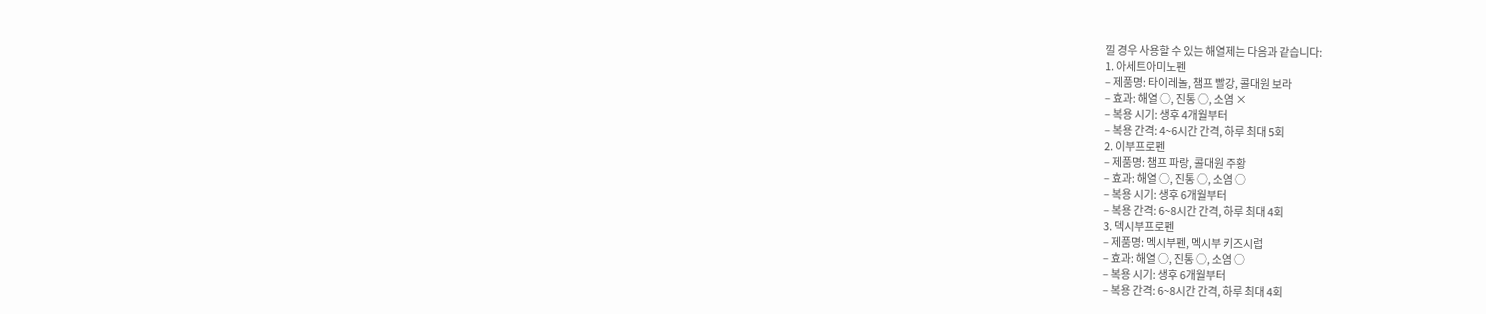낄 경우 사용할 수 있는 해열제는 다음과 같습니다:
1. 아세트아미노펜
– 제품명: 타이레놀, 챔프 빨강, 콜대원 보라
– 효과: 해열 ○, 진통 ○, 소염 ×
– 복용 시기: 생후 4개월부터
– 복용 간격: 4~6시간 간격, 하루 최대 5회
2. 이부프로펜
– 제품명: 챔프 파랑, 콜대원 주황
– 효과: 해열 ○, 진통 ○, 소염 ○
– 복용 시기: 생후 6개월부터
– 복용 간격: 6~8시간 간격, 하루 최대 4회
3. 덱시부프로펜
– 제품명: 멕시부펜, 멕시부 키즈시럽
– 효과: 해열 ○, 진통 ○, 소염 ○
– 복용 시기: 생후 6개월부터
– 복용 간격: 6~8시간 간격, 하루 최대 4회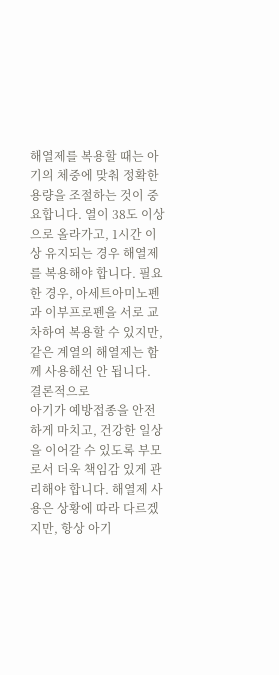해열제를 복용할 때는 아기의 체중에 맞춰 정확한 용량을 조절하는 것이 중요합니다. 열이 38도 이상으로 올라가고, 1시간 이상 유지되는 경우 해열제를 복용해야 합니다. 필요한 경우, 아세트아미노펜과 이부프로펜을 서로 교차하여 복용할 수 있지만, 같은 계열의 해열제는 함께 사용해선 안 됩니다.
결론적으로
아기가 예방접종을 안전하게 마치고, 건강한 일상을 이어갈 수 있도록 부모로서 더욱 책임감 있게 관리해야 합니다. 해열제 사용은 상황에 따라 다르겠지만, 항상 아기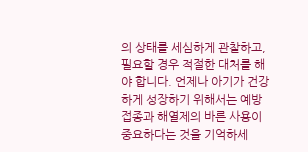의 상태를 세심하게 관찰하고, 필요할 경우 적절한 대처를 해야 합니다. 언제나 아기가 건강하게 성장하기 위해서는 예방접종과 해열제의 바른 사용이 중요하다는 것을 기억하세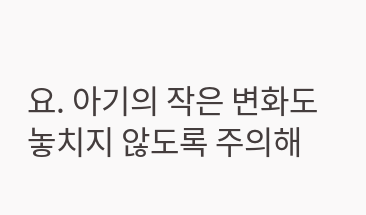요. 아기의 작은 변화도 놓치지 않도록 주의해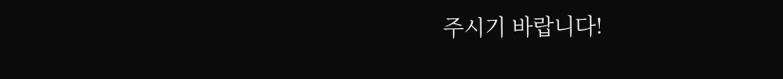주시기 바랍니다!